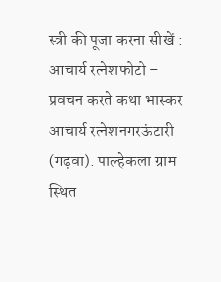स्त्री की पूजा करना सीखें : आचार्य रत्नेशफोटो – प्रवचन करते कथा भास्कर आचार्य रत्नेशनगरऊंटारी (गढ़वा). पाल्हेकला ग्राम स्थित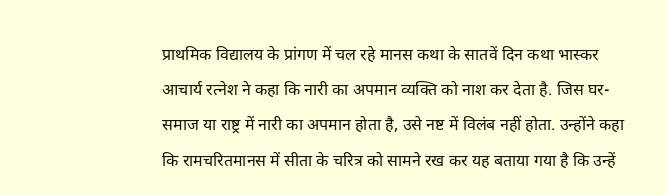प्राथमिक विद्यालय के प्रांगण में चल रहे मानस कथा के सातवें दिन कथा भास्कर आचार्य रत्नेश ने कहा कि नारी का अपमान व्यक्ति को नाश कर देता है. जिस घर-समाज या राष्ट्र में नारी का अपमान होता है, उसे नष्ट में विलंब नहीं होता. उन्होंने कहा कि रामचरितमानस में सीता के चरित्र को सामने रख कर यह बताया गया है कि उन्हें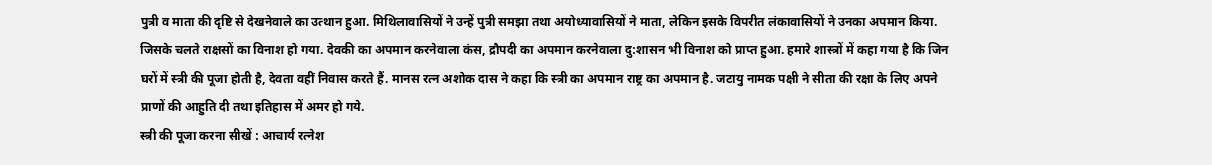पुत्री व माता की दृष्टि से देखनेवाले का उत्थान हुआ. मिथिलावासियों ने उन्हें पुत्री समझा तथा अयोध्यावासियों ने माता, लेकिन इसके विपरीत लंकावासियों ने उनका अपमान किया. जिसके चलते राक्षसों का विनाश हो गया. देवकी का अपमान करनेवाला कंस, द्रौपदी का अपमान करनेवाला दु:शासन भी विनाश को प्राप्त हुआ. हमारे शास्त्रों में कहा गया है कि जिन घरों में स्त्री की पूजा होती है, देवता वहीं निवास करते हैं. मानस रत्न अशोक दास ने कहा कि स्त्री का अपमान राष्ट्र का अपमान है. जटायु नामक पक्षी ने सीता की रक्षा के लिए अपने प्राणों की आहुति दी तथा इतिहास में अमर हो गये.
स्त्री की पूजा करना सीखें : आचार्य रत्नेश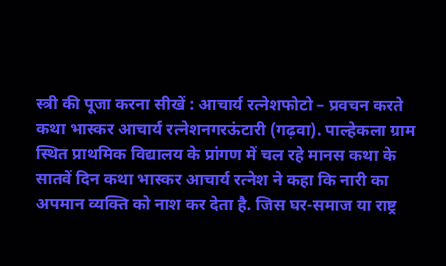स्त्री की पूजा करना सीखें : आचार्य रत्नेशफोटो – प्रवचन करते कथा भास्कर आचार्य रत्नेशनगरऊंटारी (गढ़वा). पाल्हेकला ग्राम स्थित प्राथमिक विद्यालय के प्रांगण में चल रहे मानस कथा के सातवें दिन कथा भास्कर आचार्य रत्नेश ने कहा कि नारी का अपमान व्यक्ति को नाश कर देता है. जिस घर-समाज या राष्ट्र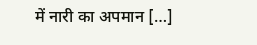में नारी का अपमान […]